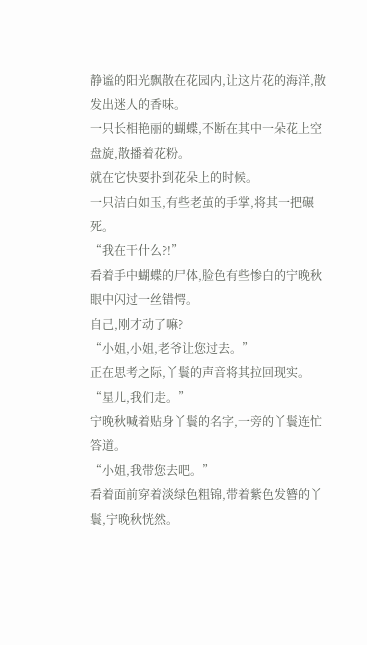静谧的阳光飘散在花园内,让这片花的海洋,散发出迷人的香味。
一只长相艳丽的蝴蝶,不断在其中一朵花上空盘旋,散播着花粉。
就在它快要扑到花朵上的时候。
一只洁白如玉,有些老茧的手掌,将其一把碾死。
“我在干什么?!”
看着手中蝴蝶的尸体,脸色有些惨白的宁晚秋眼中闪过一丝错愕。
自己,刚才动了嘛?
“小姐,小姐,老爷让您过去。”
正在思考之际,丫鬟的声音将其拉回现实。
“星儿,我们走。”
宁晚秋喊着贴身丫鬟的名字,一旁的丫鬟连忙答道。
“小姐,我带您去吧。”
看着面前穿着淡绿色粗锦,带着紫色发簪的丫鬟,宁晚秋恍然。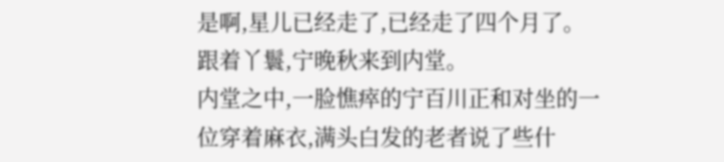是啊,星儿已经走了,已经走了四个月了。
跟着丫鬟,宁晚秋来到内堂。
内堂之中,一脸憔瘁的宁百川正和对坐的一位穿着麻衣,满头白发的老者说了些什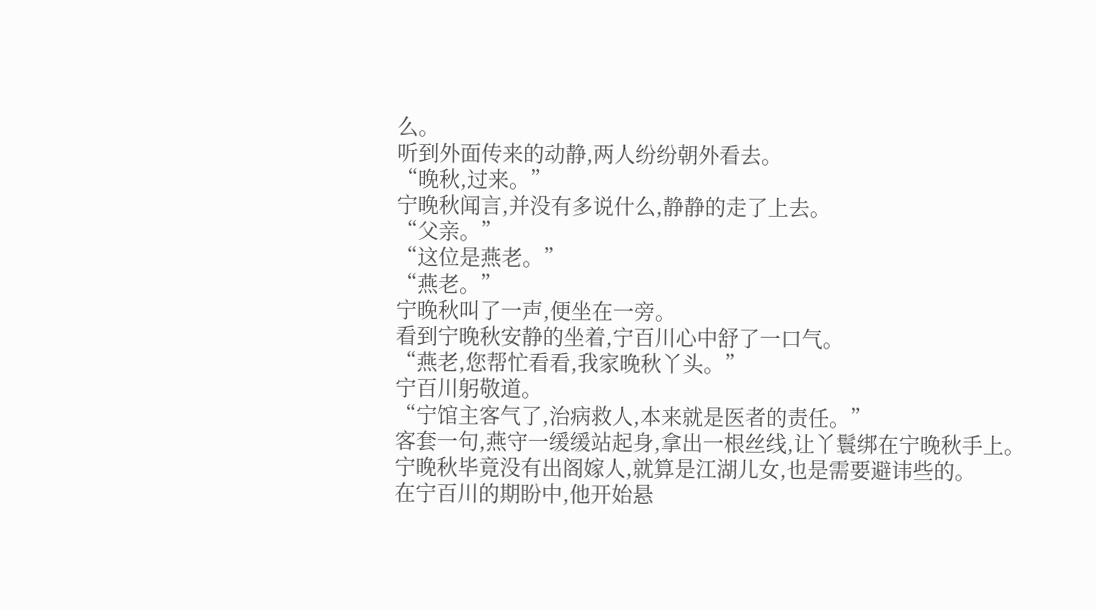么。
听到外面传来的动静,两人纷纷朝外看去。
“晚秋,过来。”
宁晚秋闻言,并没有多说什么,静静的走了上去。
“父亲。”
“这位是燕老。”
“燕老。”
宁晚秋叫了一声,便坐在一旁。
看到宁晚秋安静的坐着,宁百川心中舒了一口气。
“燕老,您帮忙看看,我家晚秋丫头。”
宁百川躬敬道。
“宁馆主客气了,治病救人,本来就是医者的责任。”
客套一句,燕守一缓缓站起身,拿出一根丝线,让丫鬟绑在宁晚秋手上。
宁晚秋毕竟没有出阁嫁人,就算是江湖儿女,也是需要避讳些的。
在宁百川的期盼中,他开始悬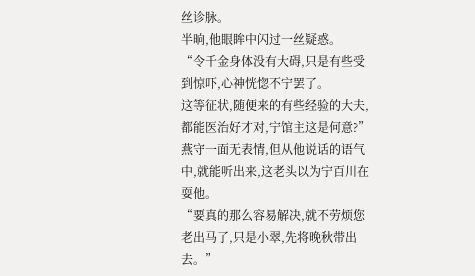丝诊脉。
半晌,他眼眸中闪过一丝疑惑。
“令千金身体没有大碍,只是有些受到惊吓,心神恍惚不宁罢了。
这等征状,随便来的有些经验的大夫,都能医治好才对,宁馆主这是何意?”
燕守一面无表情,但从他说话的语气中,就能听出来,这老头以为宁百川在耍他。
“要真的那么容易解决,就不劳烦您老出马了,只是小翠,先将晚秋带出去。”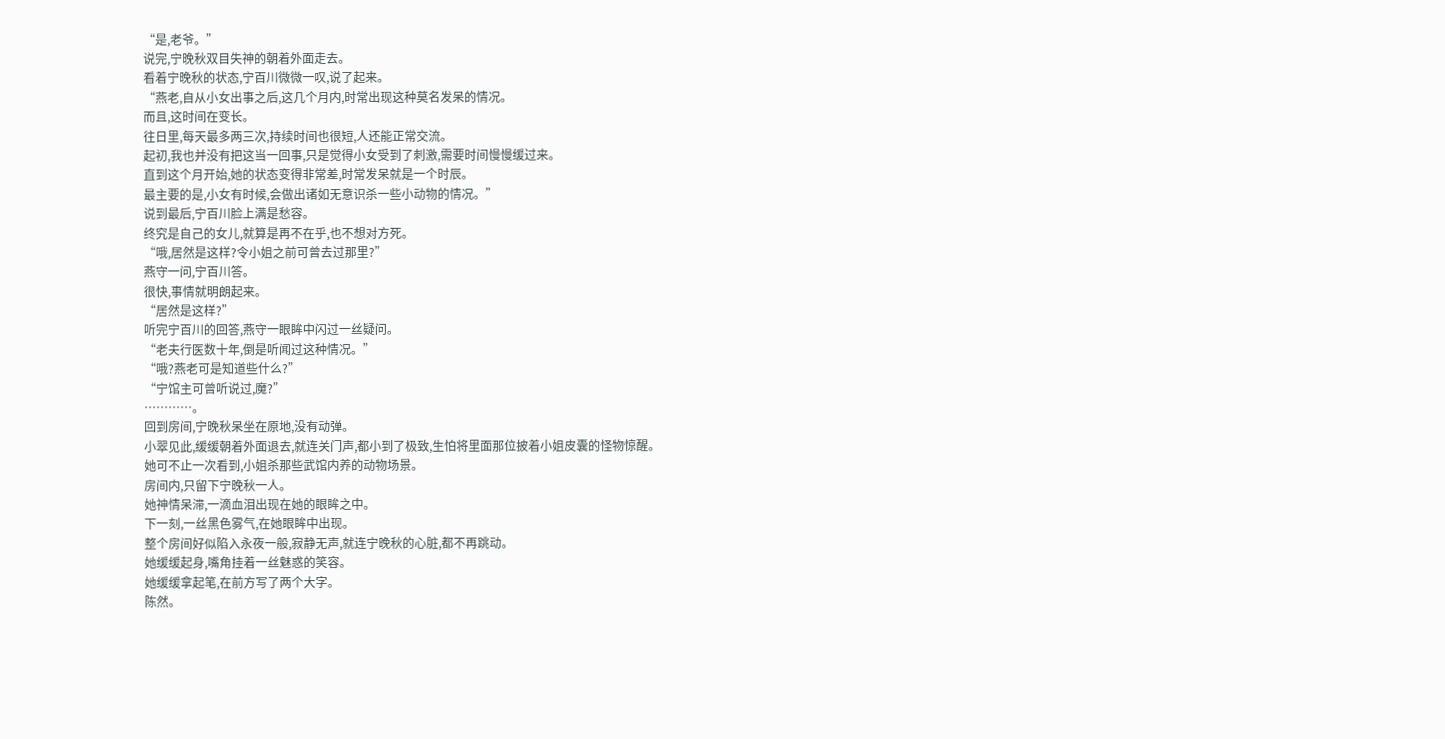“是,老爷。”
说完,宁晚秋双目失神的朝着外面走去。
看着宁晚秋的状态,宁百川微微一叹,说了起来。
“燕老,自从小女出事之后,这几个月内,时常出现这种莫名发呆的情况。
而且,这时间在变长。
往日里,每天最多两三次,持续时间也很短,人还能正常交流。
起初,我也并没有把这当一回事,只是觉得小女受到了刺激,需要时间慢慢缓过来。
直到这个月开始,她的状态变得非常差,时常发呆就是一个时辰。
最主要的是,小女有时候,会做出诸如无意识杀一些小动物的情况。”
说到最后,宁百川脸上满是愁容。
终究是自己的女儿,就算是再不在乎,也不想对方死。
“哦,居然是这样?令小姐之前可曾去过那里?”
燕守一问,宁百川答。
很快,事情就明朗起来。
“居然是这样?”
听完宁百川的回答,燕守一眼眸中闪过一丝疑问。
“老夫行医数十年,倒是听闻过这种情况。”
“哦?燕老可是知道些什么?”
“宁馆主可曾听说过,魔?”
…………。
回到房间,宁晚秋呆坐在原地,没有动弹。
小翠见此,缓缓朝着外面退去,就连关门声,都小到了极致,生怕将里面那位披着小姐皮囊的怪物惊醒。
她可不止一次看到,小姐杀那些武馆内养的动物场景。
房间内,只留下宁晚秋一人。
她神情呆滞,一滴血泪出现在她的眼眸之中。
下一刻,一丝黑色雾气,在她眼眸中出现。
整个房间好似陷入永夜一般,寂静无声,就连宁晚秋的心脏,都不再跳动。
她缓缓起身,嘴角挂着一丝魅惑的笑容。
她缓缓拿起笔,在前方写了两个大字。
陈然。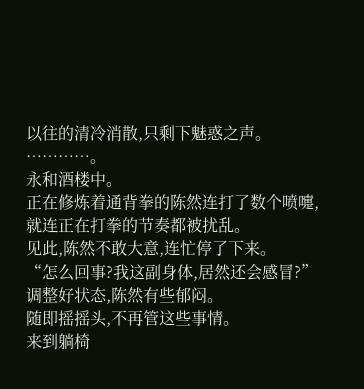以往的清冷消散,只剩下魅惑之声。
…………。
永和酒楼中。
正在修炼着通背拳的陈然连打了数个喷嚏,就连正在打拳的节奏都被扰乱。
见此,陈然不敢大意,连忙停了下来。
“怎么回事?我这副身体,居然还会感冒?”
调整好状态,陈然有些郁闷。
随即摇摇头,不再管这些事情。
来到躺椅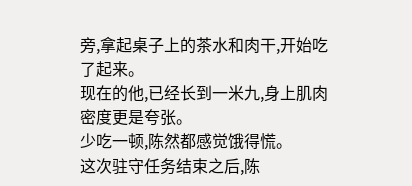旁,拿起桌子上的茶水和肉干,开始吃了起来。
现在的他,已经长到一米九,身上肌肉密度更是夸张。
少吃一顿,陈然都感觉饿得慌。
这次驻守任务结束之后,陈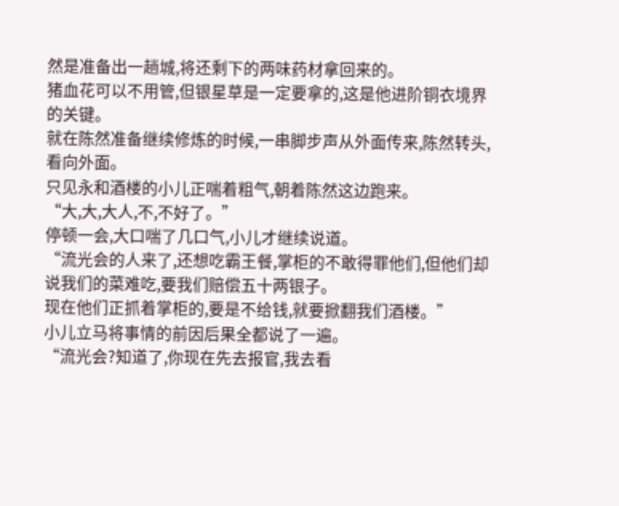然是准备出一趟城,将还剩下的两味药材拿回来的。
猪血花可以不用管,但银星草是一定要拿的,这是他进阶铜衣境界的关键。
就在陈然准备继续修炼的时候,一串脚步声从外面传来,陈然转头,看向外面。
只见永和酒楼的小儿正喘着粗气,朝着陈然这边跑来。
“大,大,大人,不,不好了。”
停顿一会,大口喘了几口气,小儿才继续说道。
“流光会的人来了,还想吃霸王餐,掌柜的不敢得罪他们,但他们却说我们的菜难吃,要我们赔偿五十两银子。
现在他们正抓着掌柜的,要是不给钱,就要掀翻我们酒楼。”
小儿立马将事情的前因后果全都说了一遍。
“流光会?知道了,你现在先去报官,我去看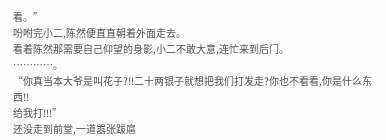看。”
吩咐完小二,陈然便直直朝着外面走去。
看着陈然那需要自己仰望的身影,小二不敢大意,连忙来到后门。
…………。
“你真当本大爷是叫花子?!!二十两银子就想把我们打发走?你也不看看,你是什么东西!!
给我打!!!”
还没走到前堂,一道嚣张跋扈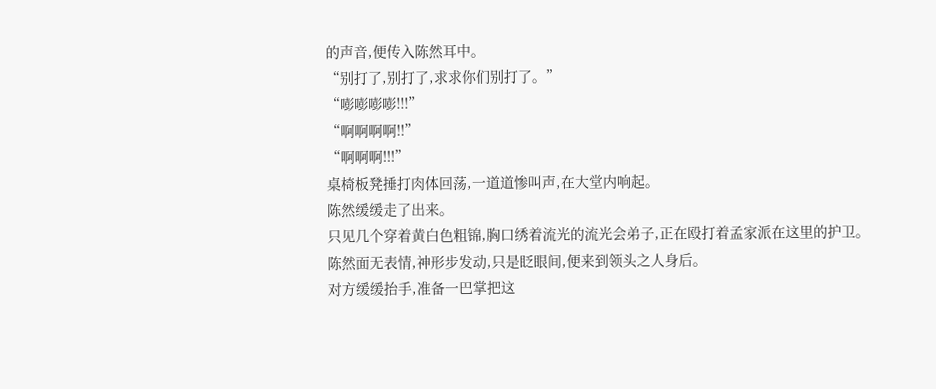的声音,便传入陈然耳中。
“别打了,别打了,求求你们别打了。”
“嘭嘭嘭嘭!!!”
“啊啊啊啊!!”
“啊啊啊!!!”
桌椅板凳捶打肉体回荡,一道道惨叫声,在大堂内响起。
陈然缓缓走了出来。
只见几个穿着黄白色粗锦,胸口绣着流光的流光会弟子,正在殴打着孟家派在这里的护卫。
陈然面无表情,神形步发动,只是眨眼间,便来到领头之人身后。
对方缓缓抬手,准备一巴掌把这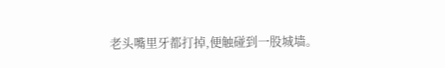老头嘴里牙都打掉,便触碰到一股城墙。